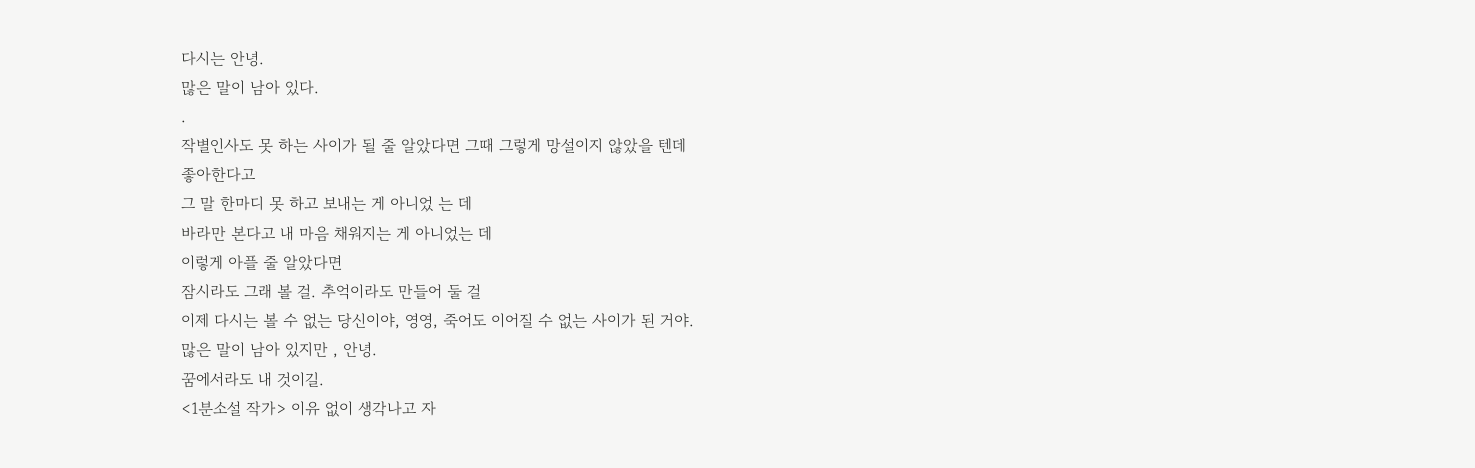다시는 안녕.
많은 말이 남아 있다.
.
작별인사도 못 하는 사이가 될 줄 알았다면 그때 그렇게 망설이지 않았을 텐데
좋아한다고
그 말 한마디 못 하고 보내는 게 아니었 는 데
바라만 본다고 내 마음 채워지는 게 아니었는 데
이렇게 아플 줄 알았다면
잠시라도 그래 볼 걸. 추억이라도 만들어 둘 걸
이제 다시는 볼 수 없는 당신이야, 영영, 죽어도 이어질 수 없는 사이가 된 거야.
많은 말이 남아 있지만 , 안녕.
꿈에서라도 내 것이길.
<1분소설 작가> 이유 없이 생각나고 자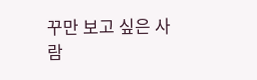꾸만 보고 싶은 사람